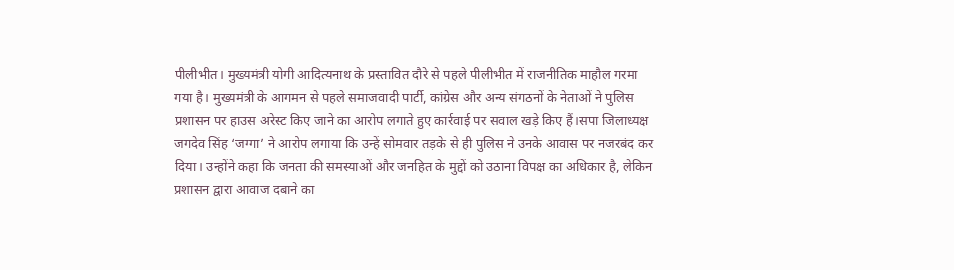पीलीभीत। मुख्यमंत्री योगी आदित्यनाथ के प्रस्तावित दौरे से पहले पीलीभीत में राजनीतिक माहौल गरमा गया है। मुख्यमंत्री के आगमन से पहले समाजवादी पार्टी, कांग्रेस और अन्य संगठनों के नेताओं ने पुलिस प्रशासन पर हाउस अरेस्ट किए जाने का आरोप लगाते हुए कार्रवाई पर सवाल खड़े किए हैं।सपा जिलाध्यक्ष जगदेव सिंह ‘जग्गा’ ने आरोप लगाया कि उन्हें सोमवार तड़के से ही पुलिस ने उनके आवास पर नजरबंद कर दिया। उन्होंने कहा कि जनता की समस्याओं और जनहित के मुद्दों को उठाना विपक्ष का अधिकार है, लेकिन प्रशासन द्वारा आवाज दबाने का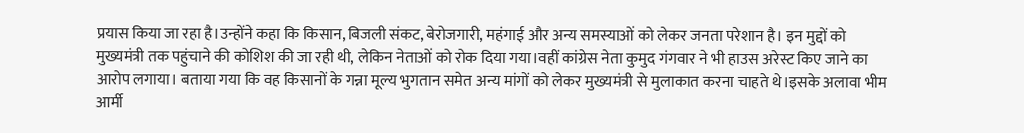प्रयास किया जा रहा है।उन्होंने कहा कि किसान, बिजली संकट, बेरोजगारी, महंगाई और अन्य समस्याओं को लेकर जनता परेशान है। इन मुद्दों को मुख्यमंत्री तक पहुंचाने की कोशिश की जा रही थी, लेकिन नेताओं को रोक दिया गया।वहीं कांग्रेस नेता कुमुद गंगवार ने भी हाउस अरेस्ट किए जाने का आरोप लगाया। बताया गया कि वह किसानों के गन्ना मूल्य भुगतान समेत अन्य मांगों को लेकर मुख्यमंत्री से मुलाकात करना चाहते थे।इसके अलावा भीम आर्मी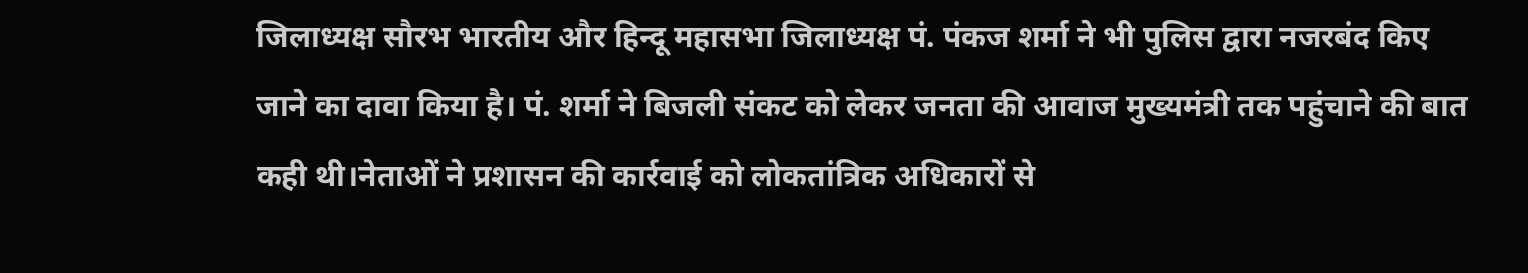जिलाध्यक्ष सौरभ भारतीय और हिन्दू महासभा जिलाध्यक्ष पं. पंकज शर्मा ने भी पुलिस द्वारा नजरबंद किए जाने का दावा किया है। पं. शर्मा ने बिजली संकट को लेकर जनता की आवाज मुख्यमंत्री तक पहुंचाने की बात कही थी।नेताओं ने प्रशासन की कार्रवाई को लोकतांत्रिक अधिकारों से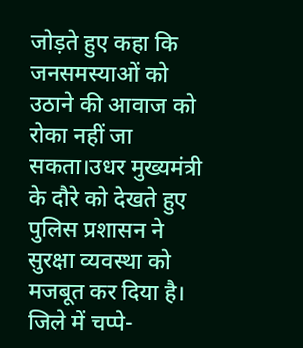जोड़ते हुए कहा कि जनसमस्याओं को उठाने की आवाज को रोका नहीं जा सकता।उधर मुख्यमंत्री के दौरे को देखते हुए पुलिस प्रशासन ने सुरक्षा व्यवस्था को मजबूत कर दिया है। जिले में चप्पे-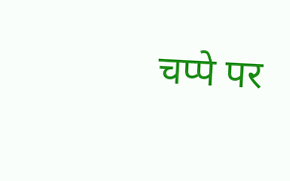चप्पे पर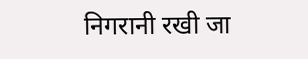निगरानी रखी जा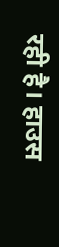रही है। हाउस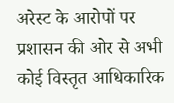अरेस्ट के आरोपों पर प्रशासन की ओर से अभी कोई विस्तृत आधिकारिक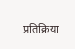प्रतिक्रिया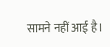सामने नहीं आई है।